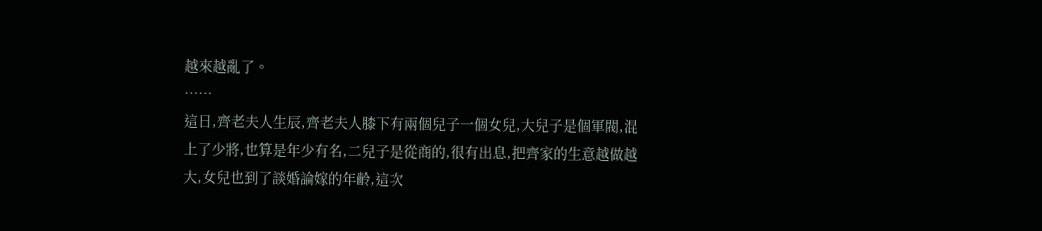越來越亂了。
……
這日,齊老夫人生辰,齊老夫人膝下有兩個兒子一個女兒,大兒子是個軍閥,混上了少將,也算是年少有名,二兒子是從商的,很有出息,把齊家的生意越做越大,女兒也到了談婚論嫁的年齡,這次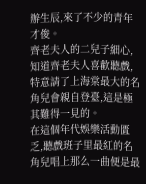辦生辰,來了不少的青年才俊。
齊老夫人的二兒子細心,知道齊老夫人喜歡聽戲,特意請了上海棠最大的名角兒會親自登臺,這是極其難得一見的。
在這個年代娛樂活動匱乏,聽戲班子里最紅的名角兒唱上那么一曲便是最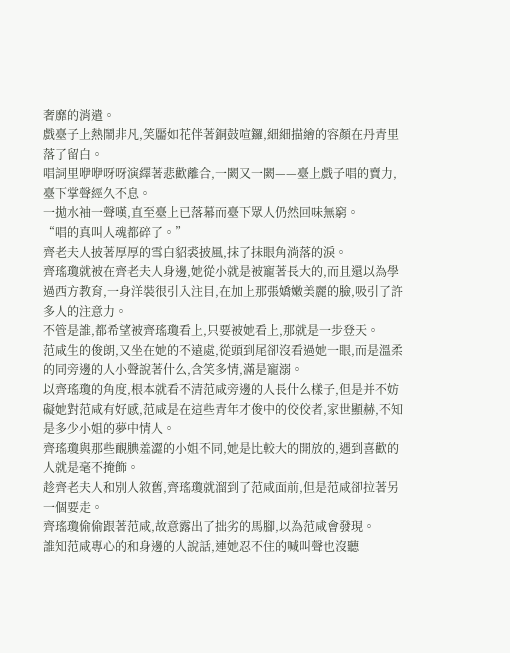奢靡的消遣。
戲臺子上熱鬧非凡,笑靨如花伴著銅鼓喧鑼,細細描繪的容顏在丹青里落了留白。
唱詞里咿咿呀呀演繹著悲歡離合,一闕又一闕——臺上戲子唱的賣力,臺下掌聲經久不息。
一拋水袖一聲嘆,直至臺上已落幕而臺下眾人仍然回味無窮。
“唱的真叫人魂都碎了。”
齊老夫人披著厚厚的雪白貂裘披風,抹了抹眼角淌落的淚。
齊瑤瓊就被在齊老夫人身邊,她從小就是被寵著長大的,而且還以為學過西方教育,一身洋裝很引入注目,在加上那張嬌嫩美麗的臉,吸引了許多人的注意力。
不管是誰,都希望被齊瑤瓊看上,只要被她看上,那就是一步登天。
范咸生的俊朗,又坐在她的不遠處,從頭到尾卻沒看過她一眼,而是溫柔的同旁邊的人小聲說著什么,含笑多情,滿是寵溺。
以齊瑤瓊的角度,根本就看不清范咸旁邊的人長什么樣子,但是并不妨礙她對范咸有好感,范咸是在這些青年才俊中的佼佼者,家世顯赫,不知是多少小姐的夢中情人。
齊瑤瓊與那些靦腆羞澀的小姐不同,她是比較大的開放的,遇到喜歡的人就是毫不掩飾。
趁齊老夫人和別人敘舊,齊瑤瓊就溜到了范咸面前,但是范咸卻拉著另一個要走。
齊瑤瓊偷偷跟著范咸,故意露出了拙劣的馬腳,以為范咸會發現。
誰知范咸專心的和身邊的人說話,連她忍不住的喊叫聲也沒聽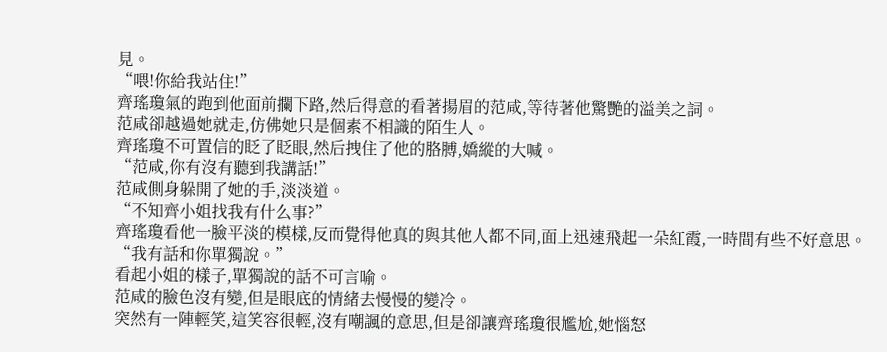見。
“喂!你給我站住!”
齊瑤瓊氣的跑到他面前攔下路,然后得意的看著揚眉的范咸,等待著他驚艷的溢美之詞。
范咸卻越過她就走,仿佛她只是個素不相識的陌生人。
齊瑤瓊不可置信的眨了眨眼,然后拽住了他的胳膊,嬌縱的大喊。
“范咸,你有沒有聽到我講話!”
范咸側身躲開了她的手,淡淡道。
“不知齊小姐找我有什么事?”
齊瑤瓊看他一臉平淡的模樣,反而覺得他真的與其他人都不同,面上迅速飛起一朵紅霞,一時間有些不好意思。
“我有話和你單獨說。”
看起小姐的樣子,單獨說的話不可言喻。
范咸的臉色沒有變,但是眼底的情緒去慢慢的變冷。
突然有一陣輕笑,這笑容很輕,沒有嘲諷的意思,但是卻讓齊瑤瓊很尷尬,她惱怒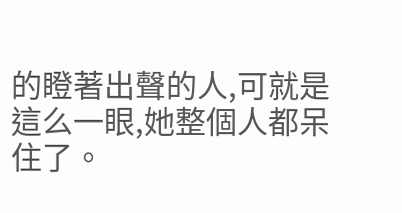的瞪著出聲的人,可就是這么一眼,她整個人都呆住了。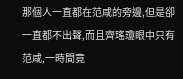那個人一直都在范咸的旁邊,但是卻一直都不出聲,而且齊瑤瓊眼中只有范咸,一時間竟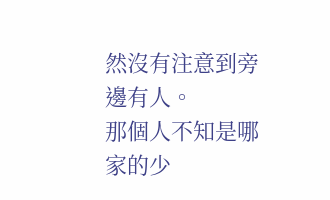然沒有注意到旁邊有人。
那個人不知是哪家的少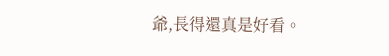爺,長得還真是好看。